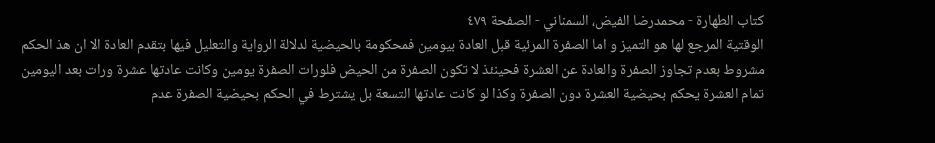كتاب الطهارة - محمدرضا الفيض، السمناني - الصفحة ٤٧٩
الوقتية المرجع لها هو التميز و اما الصفرة المرئية قبل العادة بيومين فمحكومة بالحيضية لدلالة الرواية والتعليل فيها بتقدم العادة الا ان هذ الحكم مشروط بعدم تجاوز الصفرة والعادة عن العشرة فحينئذ لا تكون الصفرة من الحيض فلورات الصفرة يومين وكانت عادتها عشرة ورات بعد اليومين تمام العشرة يحكم بحيضية العشرة دون الصفرة وكذا لو كانت عادتها التسعة بل يشترط في الحكم بحيضية الصفرة عدم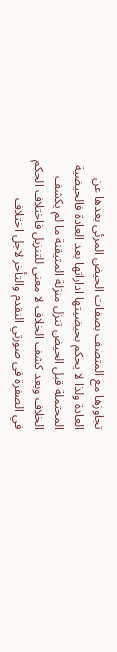تجاوزها مع المتصف بصفات الحيض المرئى بعدها عن العادة ولذا لا يحكم بحيضيتها اداراتها بعد العادة فالحيضية المحتملة قبل الحيض تنزل منزلة المتيقنة ما لم يكشف الخلاف وبعد كشف الخلاف لا معنى للتنزيل فاختلاف الحكم في الصفرة فى صورتي النقدم والتأخر لاجل اختلاف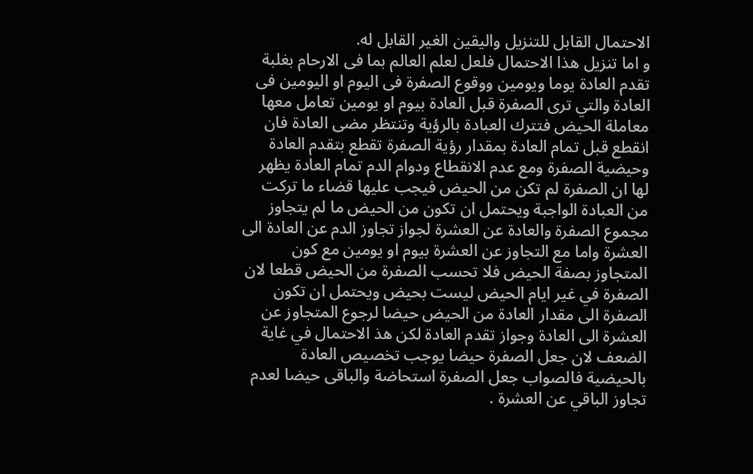الاحتمال القابل للتنزيل واليقين الغير القابل له.
و اما تنزيل هذا الاحتمال فلعل لعلم العالم بما فى الارحام بغلبة تقدم العادة يوما ويومين ووقوع الصفرة فى اليوم او اليومين فى العادة والتي ترى الصفرة قبل العادة بيوم او يومين تعامل معها معاملة الحيض فتترك العبادة بالرؤية وتنتظر مضى العادة فان انقطع قبل تمام العادة بمقدار رؤية الصفرة تقطع بتقدم العادة وحيضية الصفرة ومع عدم الانقطاع ودوام الدم تمام العادة يظهر لها ان الصفرة لم تكن من الحيض فيجب عليها قضاء ما تركت من العبادة الواجبة ويحتمل ان تكون من الحيض ما لم يتجاوز مجموع الصفرة والعادة عن العشرة لجواز تجاوز الدم عن العادة الى العشرة واما مع التجاوز عن العشرة بيوم او يومين مع كون المتجاوز بصفة الحيض فلا تحسب الصفرة من الحيض قطعا لان الصفرة في غير ايام الحيض ليست بحيض ويحتمل ان تكون الصفرة الى مقدار العادة من الحيض حيضا لرجوع المتجاوز عن العشرة الى العادة وجواز تقدم العادة لكن هذ الاحتمال في غاية الضعف لان جعل الصفرة حيضا يوجب تخصيص العادة بالحيضية فالصواب جعل الصفرة استحاضة والباقى حيضا لعدم تجاوز الباقي عن العشرة .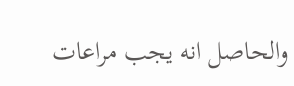والحاصل انه يجب مراعات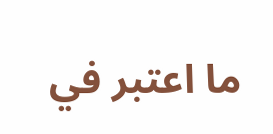ما اعتبر في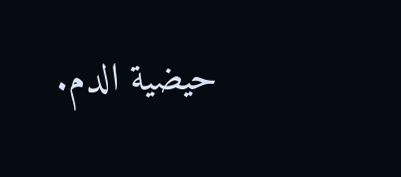حيضية الدم.